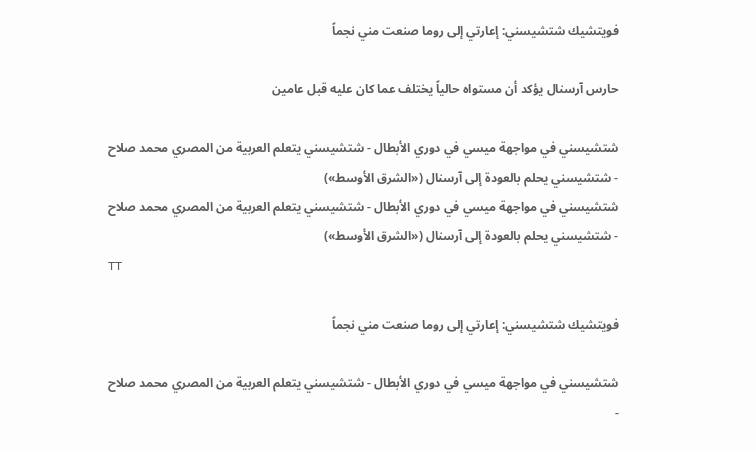فويتشيك شتشيسني: إعارتي إلى روما صنعت مني نجماً

حارس آرسنال يؤكد أن مستواه حالياً يختلف عما كان عليه قبل عامين

شتشيسني في مواجهة ميسي في دوري الأبطال - شتشيسني يتعلم العربية من المصري محمد صلاح  - شتشيسني يحلم بالعودة إلى آرسنال («الشرق الأوسط»)
شتشيسني في مواجهة ميسي في دوري الأبطال - شتشيسني يتعلم العربية من المصري محمد صلاح - شتشيسني يحلم بالعودة إلى آرسنال («الشرق الأوسط»)
TT

فويتشيك شتشيسني: إعارتي إلى روما صنعت مني نجماً

شتشيسني في مواجهة ميسي في دوري الأبطال - شتشيسني يتعلم العربية من المصري محمد صلاح  -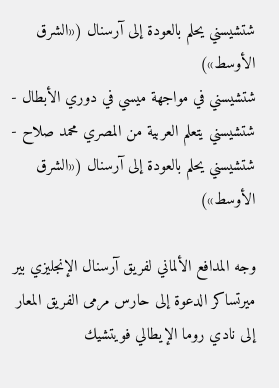شتشيسني يحلم بالعودة إلى آرسنال («الشرق الأوسط»)
شتشيسني في مواجهة ميسي في دوري الأبطال - شتشيسني يتعلم العربية من المصري محمد صلاح - شتشيسني يحلم بالعودة إلى آرسنال («الشرق الأوسط»)

وجه المدافع الألماني لفريق آرسنال الإنجليزي بير ميرتساكر الدعوة إلى حارس مرمى الفريق المعار إلى نادي روما الإيطالي فويتشيك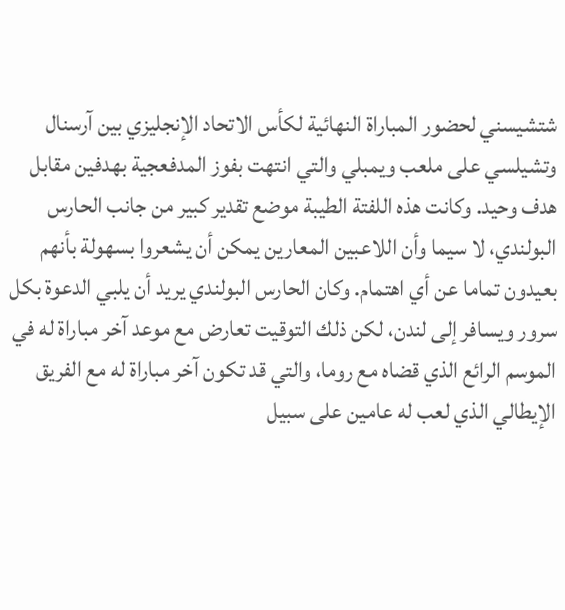شتشيسني لحضور المباراة النهائية لكأس الاتحاد الإنجليزي بين آرسنال وتشيلسي على ملعب ويمبلي والتي انتهت بفوز المدفعجية بهدفين مقابل هدف وحيد. وكانت هذه اللفتة الطيبة موضع تقدير كبير من جانب الحارس البولندي، لا سيما وأن اللاعبين المعارين يمكن أن يشعروا بسهولة بأنهم بعيدون تماما عن أي اهتمام. وكان الحارس البولندي يريد أن يلبي الدعوة بكل سرور ويسافر إلى لندن، لكن ذلك التوقيت تعارض مع موعد آخر مباراة له في الموسم الرائع الذي قضاه مع روما، والتي قد تكون آخر مباراة له مع الفريق الإيطالي الذي لعب له عامين على سبيل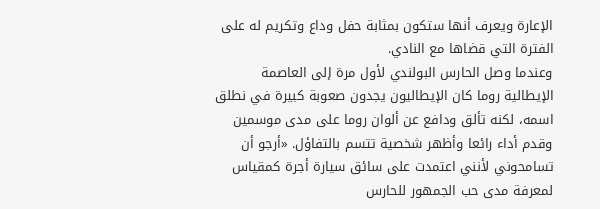الإعارة ويعرف أنها ستكون بمثابة حفل وداع وتكريم له على الفترة التي قضاها مع النادي.
وعندما وصل الحارس البولندي لأول مرة إلى العاصمة الإيطالية روما كان الإيطاليون يجدون صعوبة كبيرة في نطلق اسمه، لكنه تألق ودافع عن ألوان روما على مدى موسمين وقدم أداء رائعا وأظهر شخصية تتسم بالتفاؤل. «أرجو أن تسامحوني لأنني اعتمدت على سائق سيارة أجرة كمقياس لمعرفة مدى حب الجمهور للحارس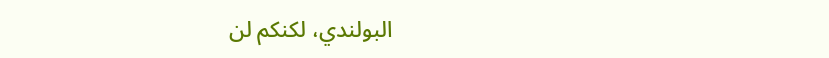البولندي، لكنكم لن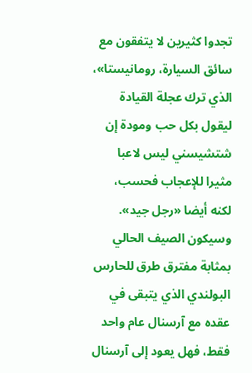تجدوا كثيرين لا يتفقون مع سائق السيارة، رومانيستا»، الذي ترك عجلة القيادة ليقول بكل حب ومودة إن شتشيسني ليس لاعبا مثيرا للإعجاب فحسب، لكنه أيضا «رجل جيد». وسيكون الصيف الحالي بمثابة مفترق طرق للحارس البولندي الذي يتبقى في عقده مع آرسنال عام واحد فقط، فهل يعود إلى آرسنال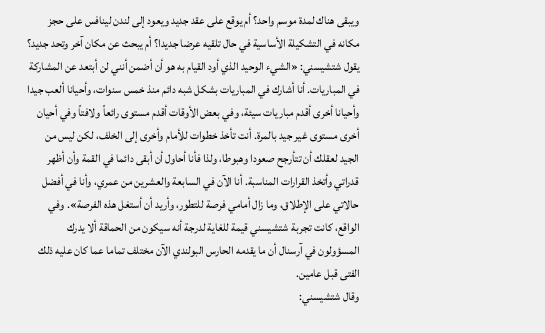ويبقى هناك لمدة موسم واحد؟ أم يوقع على عقد جديد ويعود إلى لندن لينافس على حجز مكانه في التشكيلة الأساسية في حال تلقيه عرضا جديدا؟ أم يبحث عن مكان آخر وتحد جديد؟
يقول شتشيسني: «الشيء الوحيد الذي أود القيام به هو أن أضمن أنني لن أبتعد عن المشاركة في المباريات. أنا أشارك في المباريات بشكل شبه دائم منذ خمس سنوات، وأحيانا ألعب جيدا وأحيانا أخرى أقدم مباريات سيئة، وفي بعض الأوقات أقدم مستوى رائعاً ولافتاً وفي أحيان أخرى مستوى غير جيد بالمرة. أنت تأخذ خطوات للأمام وأخرى إلى الخلف، لكن ليس من الجيد لعقلك أن تتأرجح صعودا وهبوطا، ولذا فأنا أحاول أن أبقى دائما في القمة وأن أظهر قدراتي وأتخذ القرارات المناسبة. أنا الآن في السابعة والعشرين من عمري، وأنا في أفضل حالاتي على الإطلاق، وما زال أمامي فرصة للتطور، وأريد أن أستغل هذه الفرصة». وفي الواقع، كانت تجربة شتشيسني قيمة للغاية لدرجة أنه سيكون من الحماقة ألا يدرك المسؤولون في آرسنال أن ما يقدمه الحارس البولندي الآن مختلف تماما عما كان عليه ذلك الفتى قبل عامين.
وقال شتشيسني: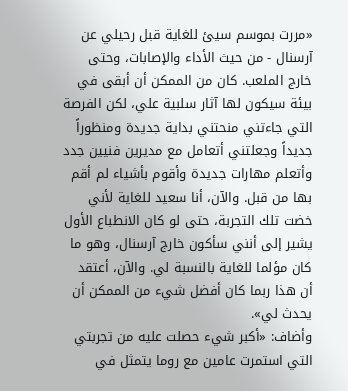«مررت بموسم سيئ للغاية قبل رحيلي عن آرسنال - من حيث الأداء والإصابات، وحتى خارج الملعب. كان من الممكن أن أبقى في بيئة سيكون لها آثار سلبية علي، لكن الفرصة التي جاءتني منحتني بداية جديدة ومنظوراً جديداً وجعلتني أتعامل مع مديرين فنيين جدد وأتعلم مهارات جديدة وأقوم بأشياء لم أقم بها من قبل. والآن، أنا سعيد للغاية لأني خضت تلك التجربة، حتى لو كان الانطباع الأول يشير إلى أنني سأكون خارج آرسنال، وهو ما كان مؤلما للغاية بالنسبة لي. والآن، أعتقد أن هذا ربما كان أفضل شيء من الممكن أن يحدث لي».
وأضاف: «أكبر شيء حصلت عليه من تجربتي التي استمرت عامين مع روما يتمثل في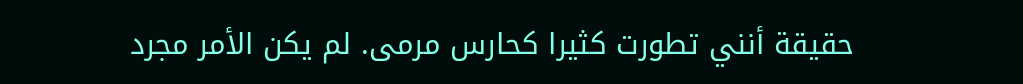حقيقة أنني تطورت كثيرا كحارس مرمى. لم يكن الأمر مجرد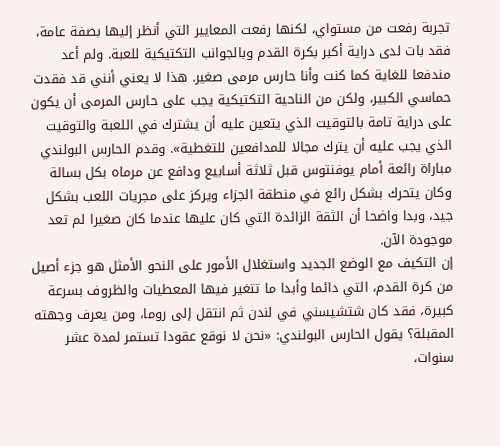تجربة رفعت من مستواي، لكنها رفعت المعايير التي أنظر إليها بصفة عامة، فقد بات لدى دراية أكبر بكرة القدم وبالجوانب التكتيكية للعبة. ولم أعد مندفعا للغاية كما كنت وأنا حارس مرمى صغير. هذا لا يعني أنني قد فقدت حماسي الكبير، ولكن من الناحية التكتيكية يجب على حارس المرمى أن يكون على دراية تامة بالتوقيت الذي يتعين عليه أن يشترك في اللعبة والتوقيت الذي يجب عليه أن يترك مجالا للمدافعين للتغطية». وقدم الحارس البولندي مباراة رائعة أمام يوفنتوس قبل ثلاثة أسابيع ودافع عن مرماه بكل بسالة وكان يتحرك بشكل رائع في منطقة الجزاء ويركز على مجريات اللعب بشكل جيد، وبدا واضحا أن الثقة الزائدة التي كان عليها عندما كان صغيرا لم تعد موجودة الآن.
إن التكيف مع الوضع الجديد واستغلال الأمور على النحو الأمثل هو جزء أصيل من كرة القدم، التي دائما وأبدا ما تتغير فيها المعطيات والظروف بسرعة كبيرة، فقد كان شتشيسني في لندن ثم انتقل إلى روما، ومن يعرف وجهته المقبلة؟ يقول الحارس البولندي: «نحن لا نوقع عقودا تستمر لمدة عشر سنوات،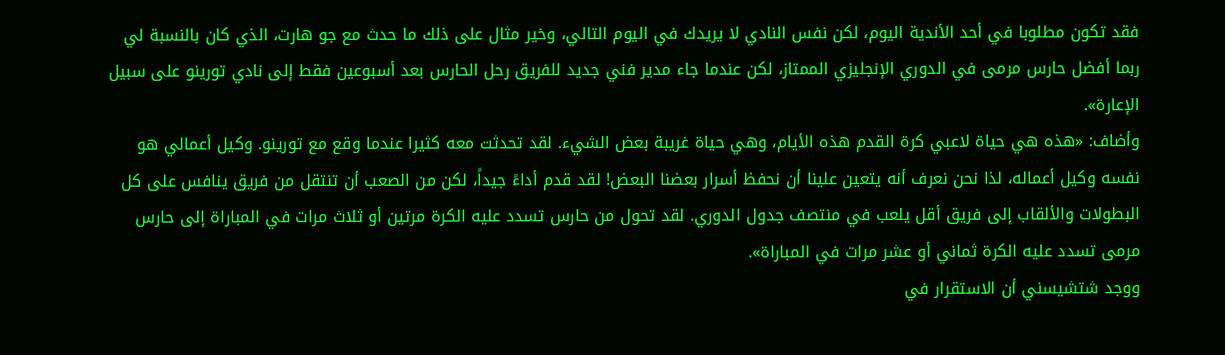فقد تكون مطلوبا في أحد الأندية اليوم، لكن نفس النادي لا يريدك في اليوم التالي، وخير مثال على ذلك ما حدث مع جو هارت، الذي كان بالنسبة لي ربما أفضل حارس مرمى في الدوري الإنجليزي الممتاز، لكن عندما جاء مدير فني جديد للفريق رحل الحارس بعد أسبوعين فقط إلى نادي تورينو على سبيل الإعارة».
وأضاف: «هذه هي حياة لاعبي كرة القدم هذه الأيام، وهي حياة غريبة بعض الشيء. لقد تحدثت معه كثيرا عندما وقع مع تورينو. وكيل أعمالي هو نفسه وكيل أعماله، لذا نحن نعرف أنه يتعين علينا أن نحفظ أسرار بعضنا البعض! لقد قدم أداءً جيداً، لكن من الصعب أن تنتقل من فريق ينافس على كل البطولات والألقاب إلى فريق أقل يلعب في منتصف جدول الدوري. لقد تحول من حارس تسدد عليه الكرة مرتين أو ثلاث مرات في المباراة إلى حارس مرمى تسدد عليه الكرة ثماني أو عشر مرات في المباراة».
ووجد شتشيسني أن الاستقرار في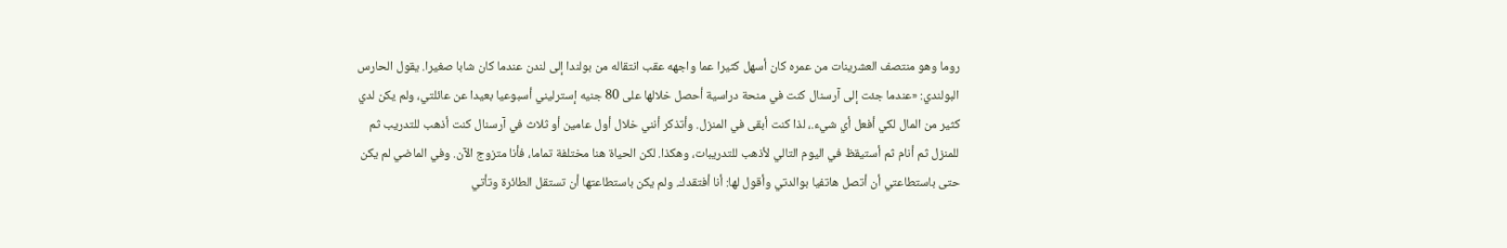روما وهو منتصف العشرينات من عمره كان أسهل كثيرا عما واجهه عقب انتقاله من بولندا إلى لندن عندما كان شابا صغيرا. يقول الحارس البولندي: «عندما جئت إلى آرسنال كنت في منحة دراسية أحصل خلالها على 80 جنيه إسترليني أسبوعيا بعيدا عن عائلتي، ولم يكن لدي كثير من المال لكي أفعل أي شيء.، لذا كنت أبقى في المنزل. وأتذكر أنني خلال أول عامين أو ثلاث في آرسنال كنت أذهب للتدريب ثم للمنزل ثم أنام ثم أستيقظ في اليوم التالي لأذهب للتدريبات، وهكذا. لكن الحياة هنا مختلفة تماما، فأنا متزوج الآن. وفي الماضي لم يكن حتى باستطاعتي أن أتصل هاتفيا بوالدتي وأقول لها: أنا أفتقدك. ولم يكن باستطاعتها أن تستقل الطائرة وتأتي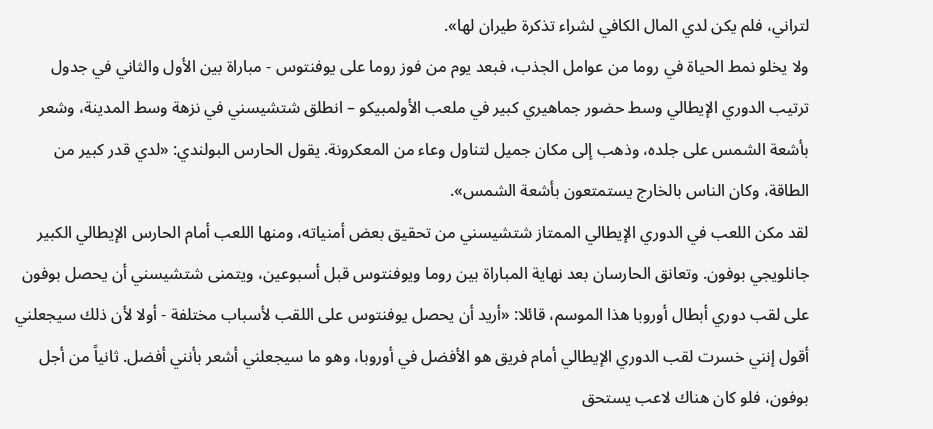لتراني، فلم يكن لدي المال الكافي لشراء تذكرة طيران لها».
ولا يخلو نمط الحياة في روما من عوامل الجذب، فبعد يوم من فوز روما على يوفنتوس - مباراة بين الأول والثاني في جدول ترتيب الدوري الإيطالي وسط حضور جماهيري كبير في ملعب الأولمبيكو – انطلق شتشيسني في نزهة وسط المدينة، وشعر بأشعة الشمس على جلده، وذهب إلى مكان جميل لتناول وعاء من المعكرونة. يقول الحارس البولندي: «لدي قدر كبير من الطاقة، وكان الناس بالخارج يستمتعون بأشعة الشمس».
لقد مكن اللعب في الدوري الإيطالي الممتاز شتشيسني من تحقيق بعض أمنياته، ومنها اللعب أمام الحارس الإيطالي الكبير جانلويجي بوفون. وتعانق الحارسان بعد نهاية المباراة بين روما ويوفنتوس قبل أسبوعين، ويتمنى شتشيسني أن يحصل بوفون على لقب دوري أبطال أوروبا هذا الموسم، قائلا: «أريد أن يحصل يوفنتوس على اللقب لأسباب مختلفة - أولا لأن ذلك سيجعلني أقول إنني خسرت لقب الدوري الإيطالي أمام فريق هو الأفضل في أوروبا، وهو ما سيجعلني أشعر بأنني أفضل. ثانياً من أجل بوفون، فلو كان هناك لاعب يستحق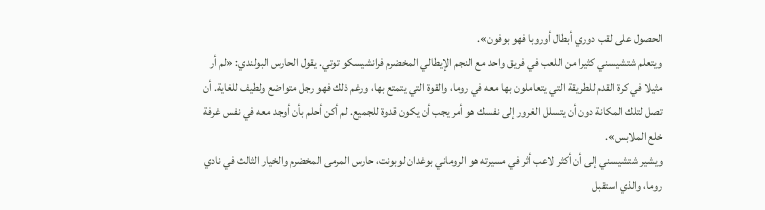الحصول على لقب دوري أبطال أوروبا فهو بوفون».
ويتعلم شتشيسني كثيرا من اللعب في فريق واحد مع النجم الإيطالي المخضرم فرانشيسكو توتي. يقول الحارس البولندي: «لم أر مثيلا في كرة القدم للطريقة التي يتعاملون بها معه في روما، والقوة التي يتمتع بها، ورغم ذلك فهو رجل متواضع ولطيف للغاية. أن تصل لتلك المكانة دون أن يتسلل الغرور إلى نفسك هو أمر يجب أن يكون قدوة للجميع. لم أكن أحلم بأن أوجد معه في نفس غرفة خلع الملابس».
ويشير شتشيسني إلى أن أكثر لاعب أثر في مسيرته هو الروماني بوغدان لوبونت، حارس المرمى المخضرم والخيار الثالث في نادي روما، والذي استقبل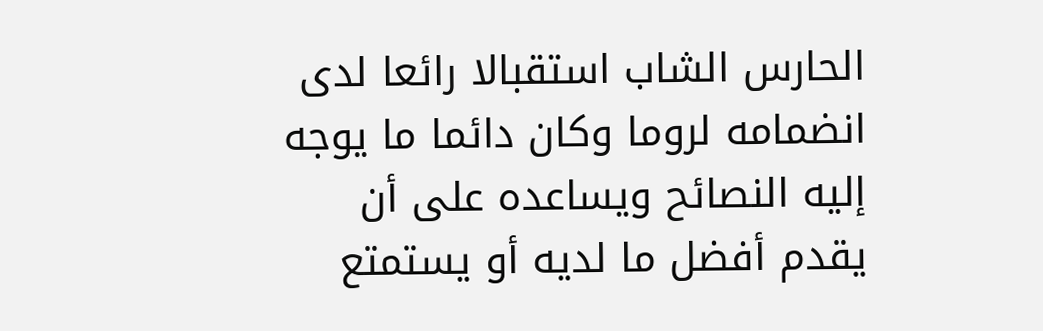الحارس الشاب استقبالا رائعا لدى انضمامه لروما وكان دائما ما يوجه إليه النصائح ويساعده على أن يقدم أفضل ما لديه أو يستمتع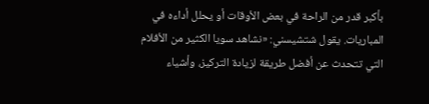بأكبر قدر من الراحة في بعض الأوقات أو يحلل أداءه في المباريات. يقول شتشيسني: «نشاهد سويا الكثير من الأفلام التي تتحدث عن أفضل طريقة لزيادة التركيز، وأشياء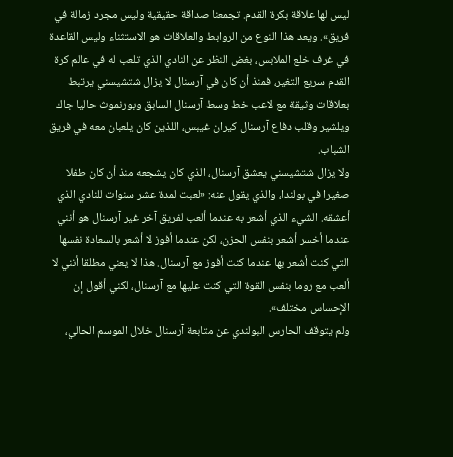ليس لها علاقة بكرة القدم. تجمعنا صداقة حقيقية وليس مجرد زمالة في فريق». ويعد هذا النوع من الروابط والعلاقات هو الاستثناء وليس القاعدة في غرف خلع الملابس، بغض النظر عن النادي الذي تلعب له في عالم كرة القدم سريع التغير، فمنذ أن كان في آرسنال لا يزال شتشيسني يرتبط بعلاقات وثيقة مع لاعب خط وسط آرسنال السابق وبورنموث حاليا جاك ويلشير وقلب دفاع آرسنال كيران غيبس، اللذين كان يلعبان معه في فريق الشباب.
ولا يزال شتشيسني يعشق آرسنال، الذي كان يشجعه منذ أن كان طفلا صغيرا في بولندا، والذي يقول عنه: «لعبت لمدة عشر سنوات للنادي الذي أعشقه. الشيء الذي أشعر به عندما ألعب لفريق آخر غير آرسنال هو أنني عندما أخسر أشعر بنفس الحزن، لكن عندما أفوز لا أشعر بالسعادة نفسها التي كنت أشعر بها عندما كنت أفوز مع آرسنال. هذا لا يعني مطلقا أنني لا ألعب مع روما بنفس القوة التي كنت عليها مع آرسنال، لكني أقول إن الإحساس مختلف».
ولم يتوقف الحارس البولندي عن متابعة آرسنال خلال الموسم الحالي،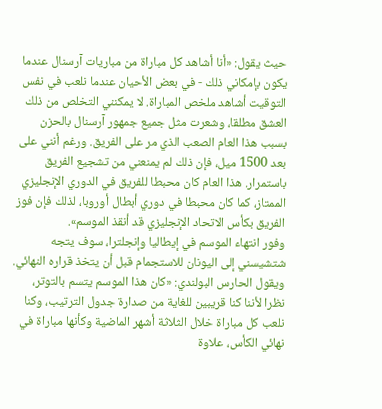حيث يقول: «أنا أشاهد كل مباراة من مباريات آرسنال عندما يكون بإمكاني ذلك - في بعض الأحيان عندما نلعب في نفس التوقيت أشاهد ملخص المباراة. لا يمكنني التخلص من ذلك العشق مطلقا، وشعرت مثل جميع جمهور آرسنال بالحزن بسبب هذا العام الصعب الذي مر على الفريق. ورغم أنني على بعد 1500 ميل، فإن ذلك لم يمنعني من تشجيع الفريق باستمرار. هذا العام كان محبطا للفريق في الدوري الإنجليزي الممتاز، كما كان محبطا في دوري أبطال أوروبا، لذلك فإن فوز الفريق بكأس الاتحاد الإنجليزي قد أنقذ الموسم».
وفور انتهاء الموسم في إيطاليا وإنجلترا، سوف يتجه شتشيسني إلى اليونان للاستجمام قبل أن يتخذ قراره النهائي. ويقول الحارس البولندي: «كان هذا الموسم يتسم بالتوتر، نظرا لأننا كنا قريبين للغاية من صدارة جدول الترتيب، وكنا نلعب كل مباراة خلال الثلاثة أشهر الماضية وكأنها مباراة في نهائي الكأس، علاوة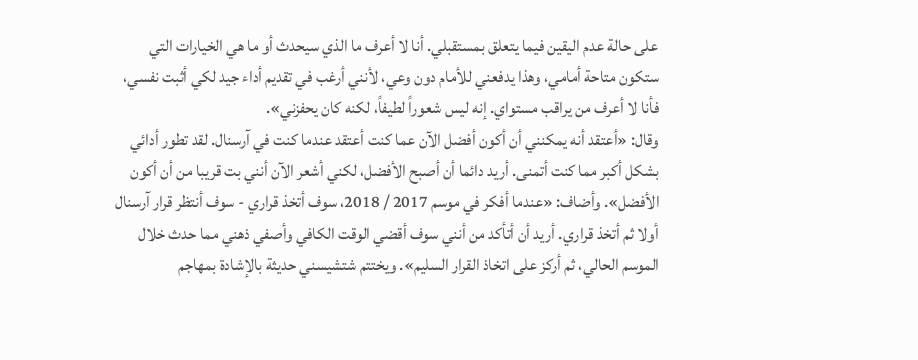على حالة عدم اليقين فيما يتعلق بمستقبلي. أنا لا أعرف ما الذي سيحدث أو ما هي الخيارات التي ستكون متاحة أمامي، وهذا يدفعني للأمام دون وعي، لأنني أرغب في تقديم أداء جيد لكي أثبت نفسي، فأنا لا أعرف من يراقب مستواي. إنه ليس شعوراً لطيفاً، لكنه كان يحفزني».
وقال: «أعتقد أنه يمكنني أن أكون أفضل الآن عما كنت أعتقد عندما كنت في آرسنال. لقد تطور أدائي بشكل أكبر مما كنت أتمنى. أريد دائما أن أصبح الأفضل، لكني أشعر الآن أنني بت قريبا من أن أكون الأفضل». وأضاف: «عندما أفكر في موسم 2017 / 2018، سوف أتخذ قراري - سوف أنتظر قرار آرسنال أولا ثم أتخذ قراري. أريد أن أتأكد من أنني سوف أقضي الوقت الكافي وأصفي ذهني مما حدث خلال الموسم الحالي، ثم أركز على اتخاذ القرار السليم». ويختتم شتشيسني حديثة بالإشادة بمهاجم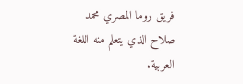فريق روما المصري محمد صلاح الذي يتعلم منه اللغة العربية.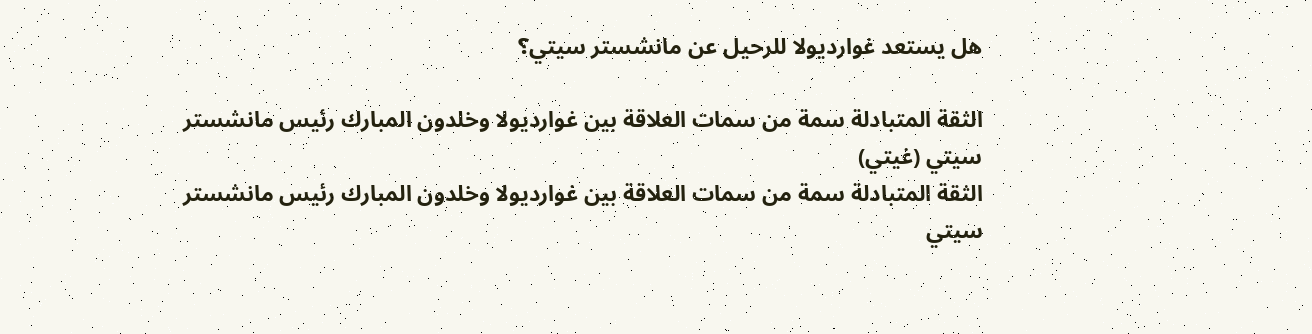هل يستعد غوارديولا للرحيل عن مانشستر سيتي؟

الثقة المتبادلة سمة من سمات العلاقة بين غوارديولا وخلدون المبارك رئيس مانشستر سيتي (غيتي)
الثقة المتبادلة سمة من سمات العلاقة بين غوارديولا وخلدون المبارك رئيس مانشستر سيتي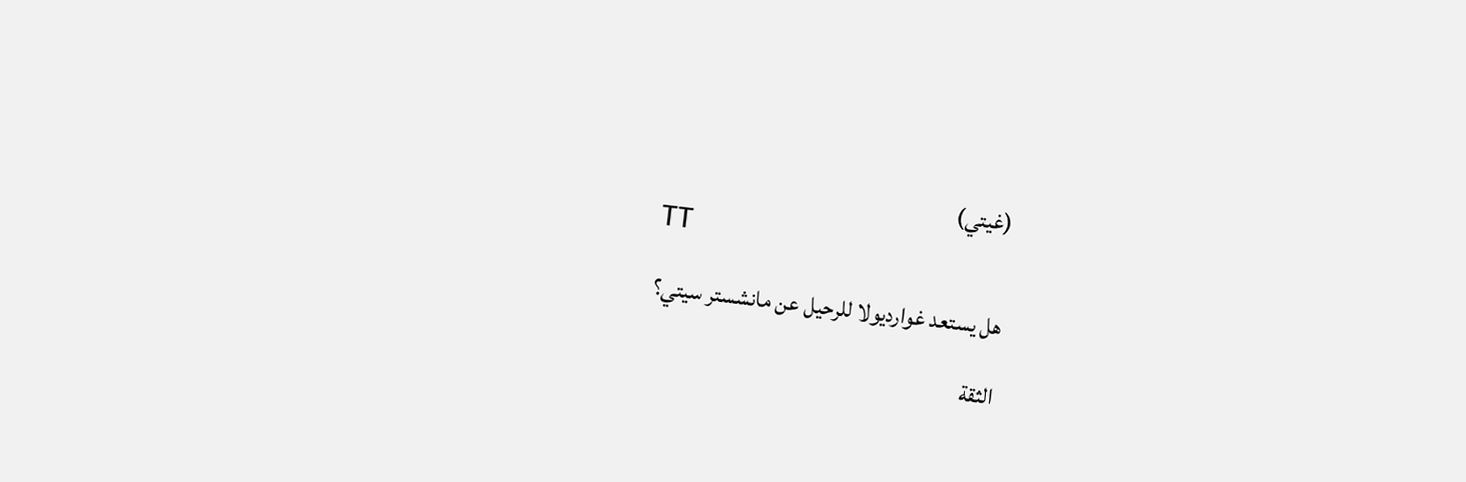(غيتي)
TT

هل يستعد غوارديولا للرحيل عن مانشستر سيتي؟

الثقة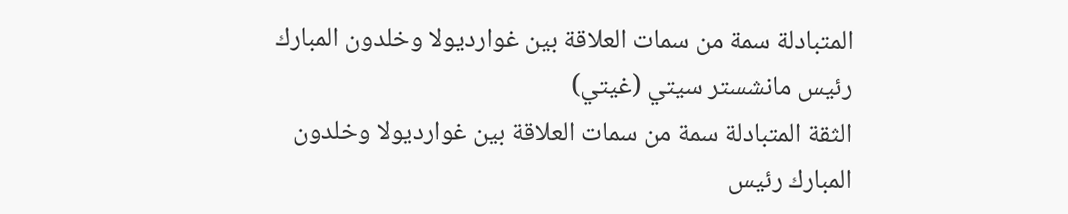المتبادلة سمة من سمات العلاقة بين غوارديولا وخلدون المبارك رئيس مانشستر سيتي (غيتي)
الثقة المتبادلة سمة من سمات العلاقة بين غوارديولا وخلدون المبارك رئيس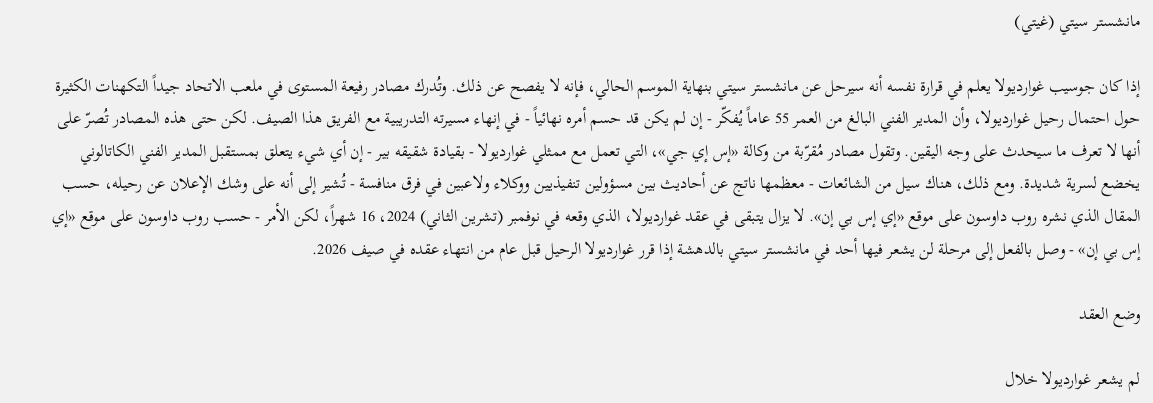مانشستر سيتي (غيتي)

إذا كان جوسيب غوارديولا يعلم في قرارة نفسه أنه سيرحل عن مانشستر سيتي بنهاية الموسم الحالي، فإنه لا يفصح عن ذلك. وتُدرك مصادر رفيعة المستوى في ملعب الاتحاد جيداً التكهنات الكثيرة حول احتمال رحيل غوارديولا، وأن المدير الفني البالغ من العمر 55 عاماً يُفكّر - إن لم يكن قد حسم أمره نهائياً - في إنهاء مسيرته التدريبية مع الفريق هذا الصيف. لكن حتى هذه المصادر تُصرّ على أنها لا تعرف ما سيحدث على وجه اليقين. وتقول مصادر مُقرّبة من وكالة «إس إي جي»، التي تعمل مع ممثلي غوارديولا - بقيادة شقيقه بير - إن أي شيء يتعلق بمستقبل المدير الفني الكاتالوني يخضع لسرية شديدة. ومع ذلك، هناك سيل من الشائعات - معظمها ناتج عن أحاديث بين مسؤولين تنفيذيين ووكلاء ولاعبين في فرق منافسة - تُشير إلى أنه على وشك الإعلان عن رحيله، حسب المقال الذي نشره روب داوسون على موقع «إي إس بي إن». لا يزال يتبقى في عقد غوارديولا، الذي وقعه في نوفمبر (تشرين الثاني) 2024، 16 شهراً، لكن الأمر - حسب روب داوسون على موقع «إي إس بي إن» - وصل بالفعل إلى مرحلة لن يشعر فيها أحد في مانشستر سيتي بالدهشة إذا قرر غوارديولا الرحيل قبل عام من انتهاء عقده في صيف 2026.

وضع العقد

لم يشعر غوارديولا خلال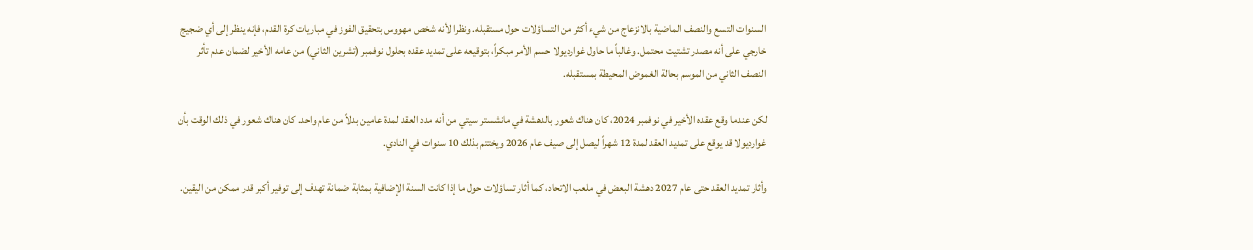السنوات التسع والنصف الماضية بالانزعاج من شيء أكثر من التساؤلات حول مستقبله. ونظرا لأنه شخص مهووس بتحقيق الفوز في مباريات كرة القدم، فإنه ينظر إلى أي ضجيج خارجي على أنه مصدر تشتيت محتمل. وغالباً ما حاول غوارديولا حسم الأمر مبكراً، بتوقيعه على تمديد عقده بحلول نوفمبر (تشرين الثاني) من عامه الأخير لضمان عدم تأثر النصف الثاني من الموسم بحالة الغموض المحيطة بمستقبله.

لكن عندما وقع عقده الأخير في نوفمبر 2024، كان هناك شعور بالدهشة في مانشستر سيتي من أنه مدد العقد لمدة عامين بدلاً من عام واحد. كان هناك شعور في ذلك الوقت بأن غوارديولا قد يوقع على تمديد العقد لمدة 12 شهراً ليصل إلى صيف عام 2026 ويختتم بذلك 10 سنوات في النادي.

وأثار تمديد العقد حتى عام 2027 دهشة البعض في ملعب الاتحاد، كما أثار تساؤلات حول ما إذا كانت السنة الإضافية بمثابة ضمانة تهدف إلى توفير أكبر قدر ممكن من اليقين.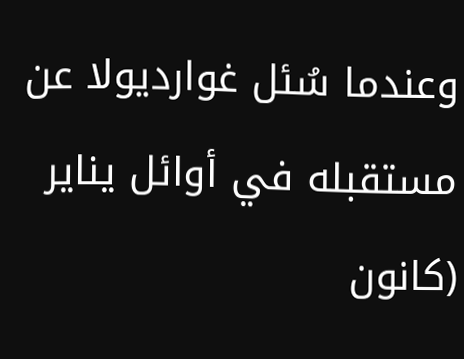وعندما سُئل غوارديولا عن مستقبله في أوائل يناير (كانون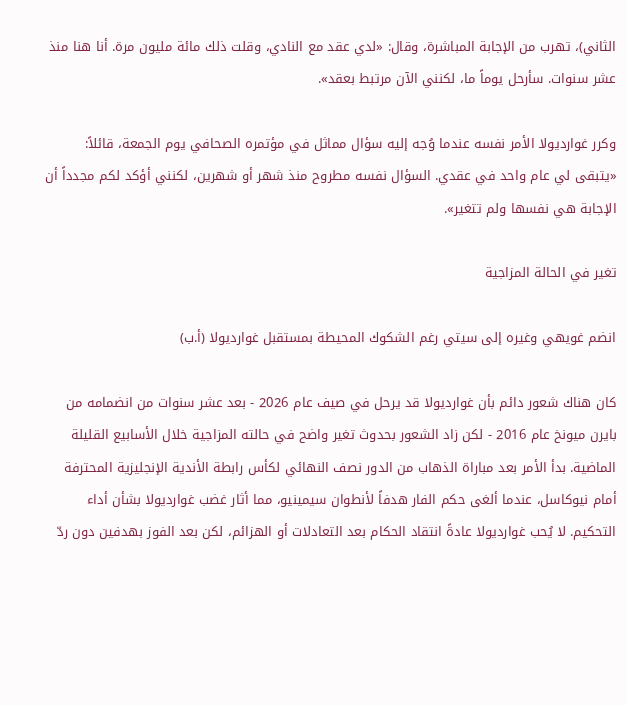الثاني)، تهرب من الإجابة المباشرة، وقال: «لدي عقد مع النادي، وقلت ذلك مائة مليون مرة. أنا هنا منذ عشر سنوات. سأرحل يوماً ما، لكنني الآن مرتبط بعقد».

وكرر غوارديولا الأمر نفسه عندما وُجه إليه سؤال مماثل في مؤتمره الصحافي يوم الجمعة، قائلاً: «يتبقى لي عام واحد في عقدي. السؤال نفسه مطروح منذ شهر أو شهرين، لكنني أؤكد لكم مجدداً أن الإجابة هي نفسها ولم تتغير».

تغير في الحالة المزاجية

انضم غويهي وغيره إلى سيتي رغم الشكوك المحيطة بمستقبل غوارديولا (أ.ب)

كان هناك شعور دائم بأن غوارديولا قد يرحل في صيف عام 2026 - بعد عشر سنوات من انضمامه من بايرن ميونخ عام 2016 - لكن زاد الشعور بحدوث تغير واضح في حالته المزاجية خلال الأسابيع القليلة الماضية. بدأ الأمر بعد مباراة الذهاب من الدور نصف النهائي لكأس رابطة الأندية الإنجليزية المحترفة أمام نيوكاسل، عندما ألغى حكم الفار هدفاً لأنطوان سيمينيو، مما أثار غضب غوارديولا بشأن أداء التحكيم. لا يُحب غوارديولا عادةً انتقاد الحكام بعد التعادلات أو الهزائم، لكن بعد الفوز بهدفين دون ردّ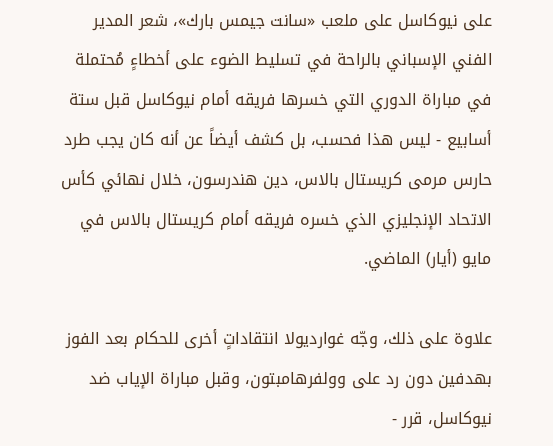على نيوكاسل على ملعب «سانت جيمس بارك»، شعر المدير الفني الإسباني بالراحة في تسليط الضوء على أخطاءٍ مُحتملة في مباراة الدوري التي خسرها فريقه أمام نيوكاسل قبل ستة أسابيع - ليس هذا فحسب، بل كشف أيضاً عن أنه كان يجب طرد حارس مرمى كريستال بالاس، دين هندرسون، خلال نهائي كأس الاتحاد الإنجليزي الذي خسره فريقه أمام كريستال بالاس في مايو (أيار) الماضي.

علاوة على ذلك، وجّه غوارديولا انتقاداتٍ أخرى للحكام بعد الفوز بهدفين دون رد على وولفرهامبتون، وقبل مباراة الإياب ضد نيوكاسل، قرر -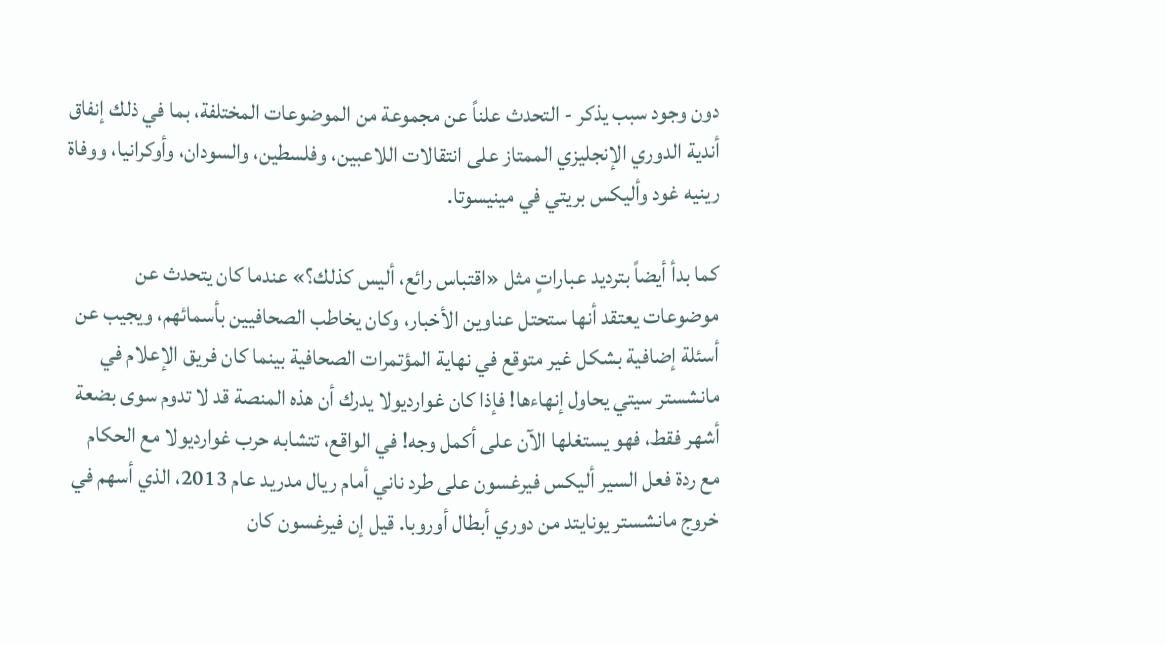دون وجود سبب يذكر - التحدث علناً عن مجموعة من الموضوعات المختلفة، بما في ذلك إنفاق أندية الدوري الإنجليزي الممتاز على انتقالات اللاعبين، وفلسطين، والسودان، وأوكرانيا، ووفاة رينيه غود وأليكس بريتي في مينيسوتا.

كما بدأ أيضاً بترديد عباراتٍ مثل «اقتباس رائع، أليس كذلك؟» عندما كان يتحدث عن موضوعات يعتقد أنها ستحتل عناوين الأخبار، وكان يخاطب الصحافيين بأسمائهم، ويجيب عن أسئلة إضافية بشكل غير متوقع في نهاية المؤتمرات الصحافية بينما كان فريق الإعلام في مانشستر سيتي يحاول إنهاءها! فإذا كان غوارديولا يدرك أن هذه المنصة قد لا تدوم سوى بضعة أشهر فقط، فهو يستغلها الآن على أكمل وجه! في الواقع، تتشابه حرب غوارديولا مع الحكام مع ردة فعل السير أليكس فيرغسون على طرد ناني أمام ريال مدريد عام 2013، الذي أسهم في خروج مانشستر يونايتد من دوري أبطال أوروبا. قيل إن فيرغسون كان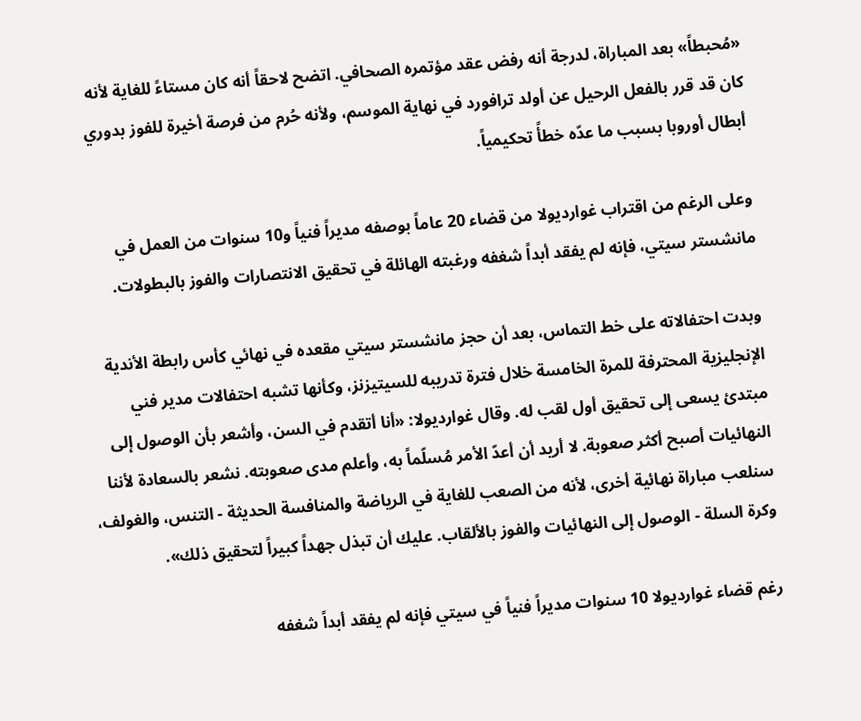«مُحبطاً» بعد المباراة، لدرجة أنه رفض عقد مؤتمره الصحافي. اتضح لاحقاً أنه كان مستاءً للغاية لأنه كان قد قرر بالفعل الرحيل عن أولد ترافورد في نهاية الموسم، ولأنه حُرم من فرصة أخيرة للفوز بدوري أبطال أوروبا بسبب ما عدّه خطأً تحكيمياً.

وعلى الرغم من اقتراب غوارديولا من قضاء 20 عاماً بوصفه مديراً فنياً و10 سنوات من العمل في مانشستر سيتي، فإنه لم يفقد أبداً شغفه ورغبته الهائلة في تحقيق الانتصارات والفوز بالبطولات.

وبدت احتفالاته على خط التماس، بعد أن حجز مانشستر سيتي مقعده في نهائي كأس رابطة الأندية الإنجليزية المحترفة للمرة الخامسة خلال فترة تدريبه للسيتيزنز، وكأنها تشبه احتفالات مدير فني مبتدئ يسعى إلى تحقيق أول لقب له. وقال غوارديولا: «أنا أتقدم في السن، وأشعر بأن الوصول إلى النهائيات أصبح أكثر صعوبة. لا أريد أن أعدّ الأمر مُسلّماً به، وأعلم مدى صعوبته. نشعر بالسعادة لأننا سنلعب مباراة نهائية أخرى، لأنه من الصعب للغاية في الرياضة والمنافسة الحديثة - التنس، والغولف، وكرة السلة - الوصول إلى النهائيات والفوز بالألقاب. عليك أن تبذل جهداً كبيراً لتحقيق ذلك».

رغم قضاء غوارديولا 10 سنوات مديراً فنياً في سيتي فإنه لم يفقد أبداً شغفه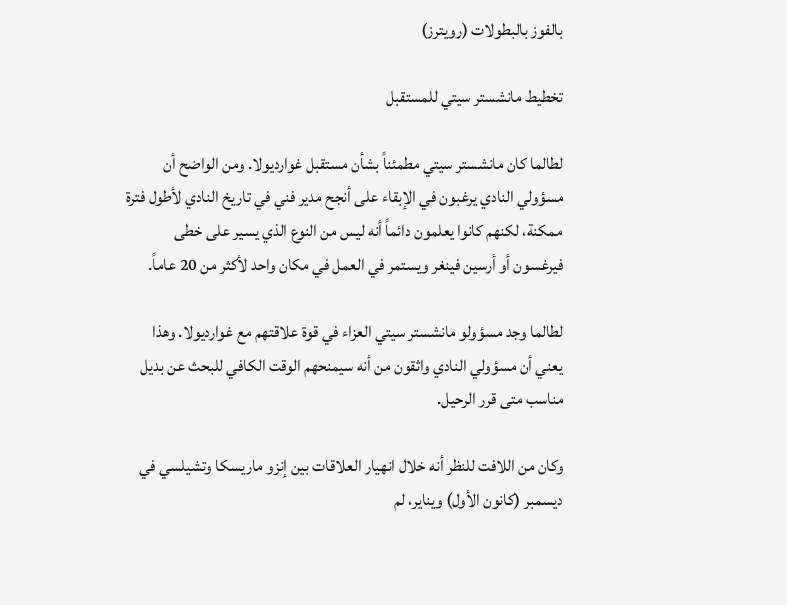بالفوز بالبطولات (رويترز)

تخطيط مانشستر سيتي للمستقبل

لطالما كان مانشستر سيتي مطمئناً بشأن مستقبل غوارديولا. ومن الواضح أن مسؤولي النادي يرغبون في الإبقاء على أنجح مدير فني في تاريخ النادي لأطول فترة ممكنة، لكنهم كانوا يعلمون دائماً أنه ليس من النوع الذي يسير على خطى فيرغسون أو أرسين فينغر ويستمر في العمل في مكان واحد لأكثر من 20 عاماً.

لطالما وجد مسؤولو مانشستر سيتي العزاء في قوة علاقتهم مع غوارديولا. وهذا يعني أن مسؤولي النادي واثقون من أنه سيمنحهم الوقت الكافي للبحث عن بديل مناسب متى قرر الرحيل.

وكان من اللافت للنظر أنه خلال انهيار العلاقات بين إنزو ماريسكا وتشيلسي في ديسمبر (كانون الأول) ويناير، لم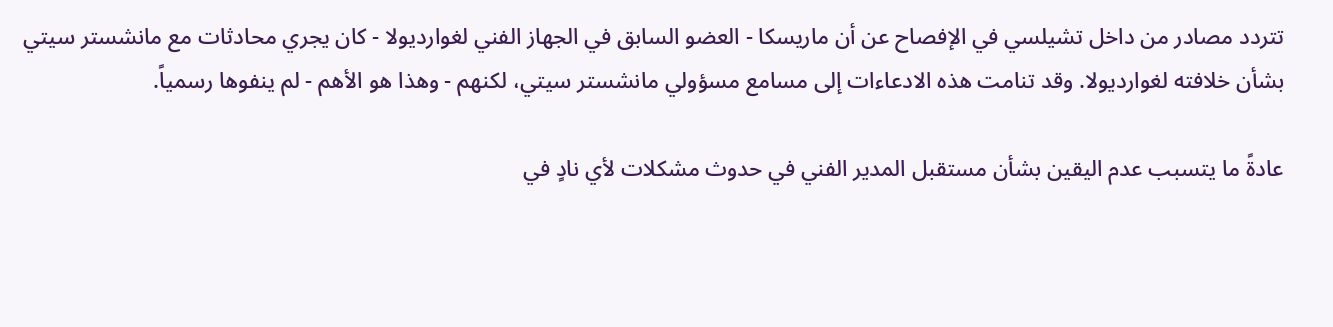تتردد مصادر من داخل تشيلسي في الإفصاح عن أن ماريسكا - العضو السابق في الجهاز الفني لغوارديولا - كان يجري محادثات مع مانشستر سيتي بشأن خلافته لغوارديولا. وقد تنامت هذه الادعاءات إلى مسامع مسؤولي مانشستر سيتي، لكنهم - وهذا هو الأهم - لم ينفوها رسمياً.

عادةً ما يتسبب عدم اليقين بشأن مستقبل المدير الفني في حدوث مشكلات لأي نادٍ في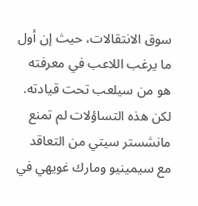سوق الانتقالات، حيث إن أول ما يرغب اللاعب في معرفته هو من سيلعب تحت قيادته. لكن هذه التساؤلات لم تمنع مانشستر سيتي من التعاقد مع سيمينيو ومارك غويهي في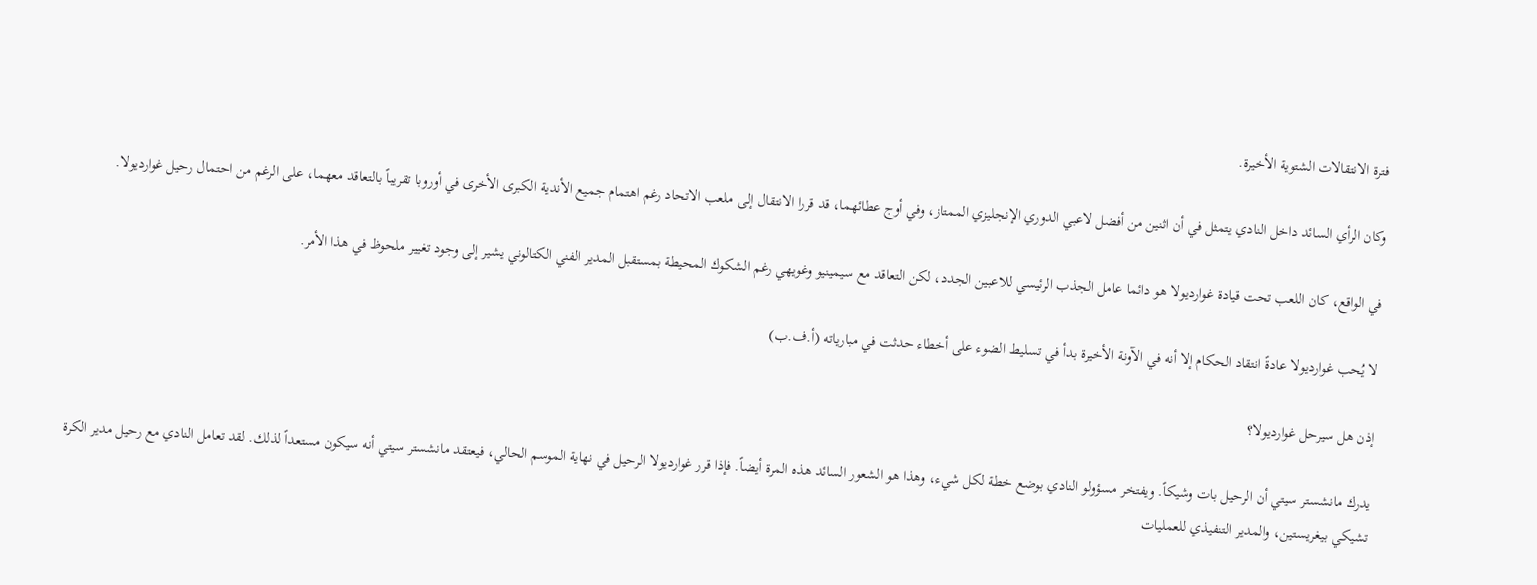فترة الانتقالات الشتوية الأخيرة.

وكان الرأي السائد داخل النادي يتمثل في أن اثنين من أفضل لاعبي الدوري الإنجليزي الممتاز، وفي أوج عطائهما، قد قررا الانتقال إلى ملعب الاتحاد رغم اهتمام جميع الأندية الكبرى الأخرى في أوروبا تقريباً بالتعاقد معهما، على الرغم من احتمال رحيل غوارديولا.

في الواقع، كان اللعب تحت قيادة غوارديولا هو دائما عامل الجذب الرئيسي للاعبين الجدد، لكن التعاقد مع سيمينيو وغويهي رغم الشكوك المحيطة بمستقبل المدير الفني الكتالوني يشير إلى وجود تغيير ملحوظ في هذا الأمر.

لا يُحب غوارديولا عادةً انتقاد الحكام إلا أنه في الآونة الأخيرة بدأ في تسليط الضوء على أخطاء حدثت في مبارياته (أ.ف.ب)

إذن هل سيرحل غوارديولا؟

يدرك مانشستر سيتي أن الرحيل بات وشيكاً. ويفتخر مسؤولو النادي بوضع خطة لكل شيء، وهذا هو الشعور السائد هذه المرة أيضاً. فإذا قرر غوارديولا الرحيل في نهاية الموسم الحالي، فيعتقد مانشستر سيتي أنه سيكون مستعداً لذلك. لقد تعامل النادي مع رحيل مدير الكرة تشيكي بيغريستين، والمدير التنفيذي للعمليات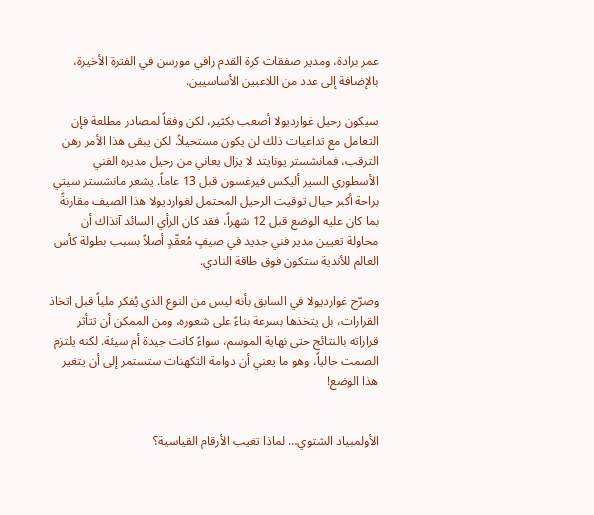عمر برادة، ومدير صفقات كرة القدم رافي مورسن في الفترة الأخيرة، بالإضافة إلى عدد من اللاعبين الأساسيين.

سيكون رحيل غوارديولا أصعب بكثير، لكن وفقاً لمصادر مطلعة فإن التعامل مع تداعيات ذلك لن يكون مستحيلاً. لكن يبقى هذا الأمر رهن الترقب، فمانشستر يونايتد لا يزال يعاني من رحيل مديره الفني الأسطوري السير أليكس فيرغسون قبل 13 عاماً. يشعر مانشستر سيتي براحة أكبر حيال توقيت الرحيل المحتمل لغوارديولا هذا الصيف مقارنةً بما كان عليه الوضع قبل 12 شهراً، فقد كان الرأي السائد آنذاك أن محاولة تعيين مدير فني جديد في صيفٍ مُعقّدٍ أصلاً بسبب بطولة كأس العالم للأندية ستكون فوق طاقة النادي.

وصرّح غوارديولا في السابق بأنه ليس من النوع الذي يُفكر ملياً قبل اتخاذ القرارات، بل يتخذها بسرعة بناءً على شعوره، ومن الممكن أن تتأثر قراراته بالنتائج حتى نهاية الموسم، سواءً كانت جيدة أم سيئة. لكنه يلتزم الصمت حالياً، وهو ما يعني أن دوامة التكهنات ستستمر إلى أن يتغير هذا الوضع!


الأولمبياد الشتوي… لماذا تغيب الأرقام القياسية؟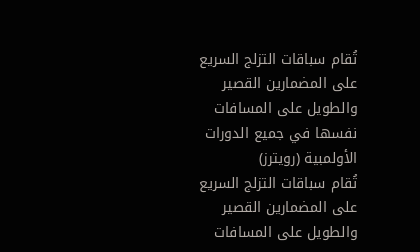تُقام سباقات التزلج السريع على المضمارين القصير والطويل على المسافات نفسها في جميع الدورات الأولمبية (رويترز)
تُقام سباقات التزلج السريع على المضمارين القصير والطويل على المسافات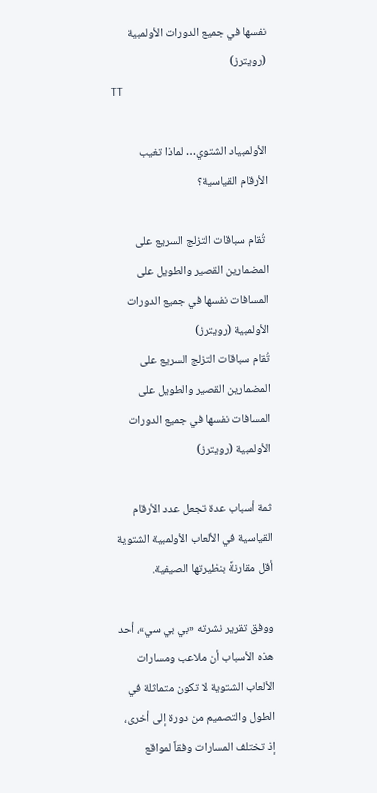نفسها في جميع الدورات الأولمبية (رويترز)
TT

الأولمبياد الشتوي… لماذا تغيب الأرقام القياسية؟

 تُقام سباقات التزلج السريع على المضمارين القصير والطويل على المسافات نفسها في جميع الدورات الأولمبية (رويترز)
تُقام سباقات التزلج السريع على المضمارين القصير والطويل على المسافات نفسها في جميع الدورات الأولمبية (رويترز)

ثمة أسباب عدة تجعل عدد الأرقام القياسية في الألعاب الأولمبية الشتوية أقل مقارنةً بنظيرتها الصيفية.

ووفق تقرير نشرته «بي بي سي»، أحد هذه الأسباب أن ملاعب ومسارات الألعاب الشتوية لا تكون متماثلة في الطول والتصميم من دورة إلى أخرى، إذ تختلف المسارات وفقاً لمواقع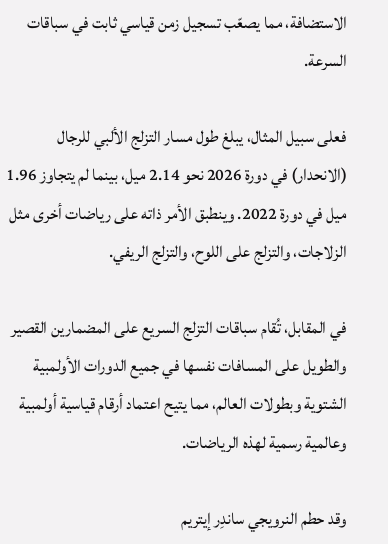الاستضافة، مما يصعّب تسجيل زمن قياسي ثابت في سباقات السرعة.

فعلى سبيل المثال، يبلغ طول مسار التزلج الألبي للرجال (الانحدار) في دورة 2026 نحو 2.14 ميل، بينما لم يتجاوز 1.96 ميل في دورة 2022. وينطبق الأمر ذاته على رياضات أخرى مثل الزلاجات، والتزلج على اللوح، والتزلج الريفي.

في المقابل، تُقام سباقات التزلج السريع على المضمارين القصير والطويل على المسافات نفسها في جميع الدورات الأولمبية الشتوية وبطولات العالم، مما يتيح اعتماد أرقام قياسية أولمبية وعالمية رسمية لهذه الرياضات.

وقد حطم النرويجي ساندِر إيتريم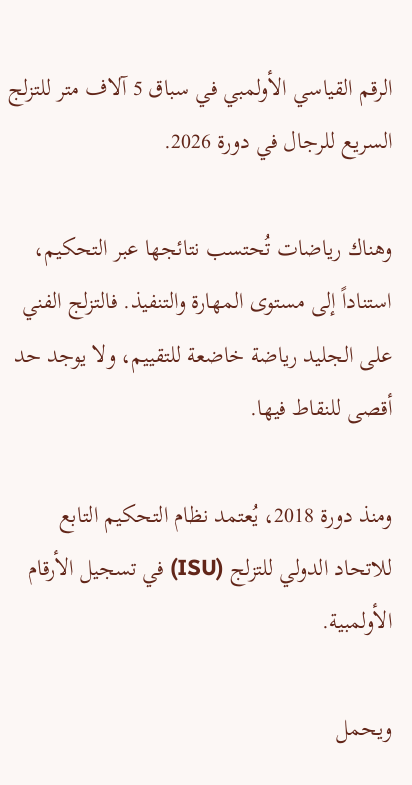الرقم القياسي الأولمبي في سباق 5 آلاف متر للتزلج السريع للرجال في دورة 2026.

وهناك رياضات تُحتسب نتائجها عبر التحكيم، استناداً إلى مستوى المهارة والتنفيذ. فالتزلج الفني على الجليد رياضة خاضعة للتقييم، ولا يوجد حد أقصى للنقاط فيها.

ومنذ دورة 2018، يُعتمد نظام التحكيم التابع للاتحاد الدولي للتزلج (ISU) في تسجيل الأرقام الأولمبية.

ويحمل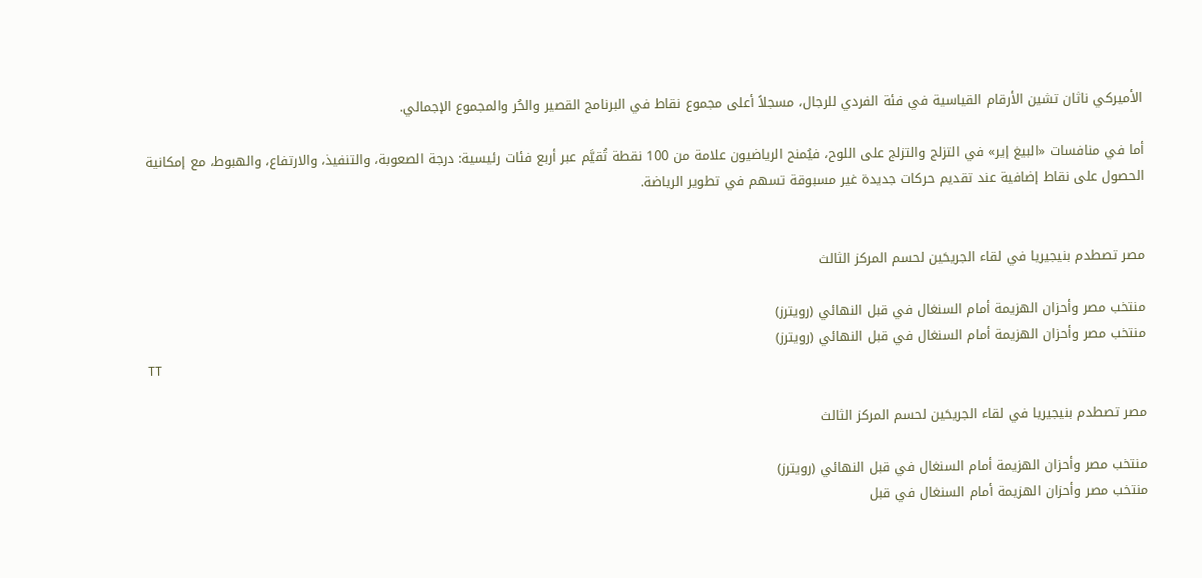الأميركي ناثان تشين الأرقام القياسية في فئة الفردي للرجال، مسجلاً أعلى مجموع نقاط في البرنامج القصير والحُر والمجموع الإجمالي.

أما في منافسات «البيغ إير» في التزلج والتزلج على اللوح، فيُمنح الرياضيون علامة من 100 نقطة تُقيَّم عبر أربع فئات رئيسية: درجة الصعوبة، والتنفيذ، والارتفاع، والهبوط، مع إمكانية الحصول على نقاط إضافية عند تقديم حركات جديدة غير مسبوقة تسهم في تطوير الرياضة.


مصر تصطدم بنيجيريا في لقاء الجريحَين لحسم المركز الثالث

منتخب مصر وأحزان الهزيمة أمام السنغال في قبل النهائي (رويترز)
منتخب مصر وأحزان الهزيمة أمام السنغال في قبل النهائي (رويترز)
TT

مصر تصطدم بنيجيريا في لقاء الجريحَين لحسم المركز الثالث

منتخب مصر وأحزان الهزيمة أمام السنغال في قبل النهائي (رويترز)
منتخب مصر وأحزان الهزيمة أمام السنغال في قبل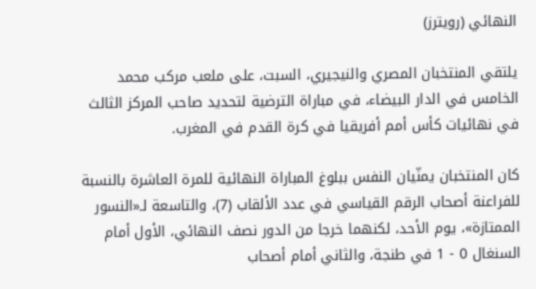النهائي (رويترز)

يلتقي المنتخبان المصري والنيجيري، السبت، على ملعب مركب محمد الخامس في الدار البيضاء، في مباراة الترضية لتحديد صاحب المركز الثالث في نهائيات كأس أمم أفريقيا في كرة القدم في المغرب.

كان المنتخبان يمنّيان النفس ببلوغ المباراة النهائية للمرة العاشرة بالنسبة للفراعنة أصحاب الرقم القياسي في عدد الألقاب (7)، والتاسعة لـ«النسور الممتازة»، يوم الأحد، لكنهما خرجا من الدور نصف النهائي، الأول أمام السنغال 0 - 1 في طنجة، والثاني أمام أصحاب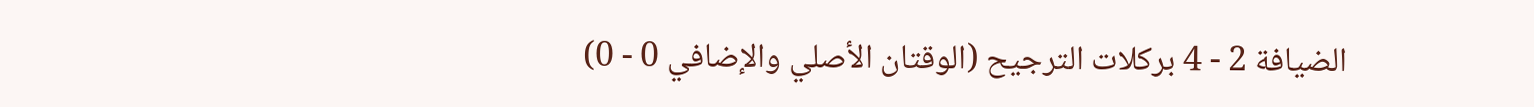الضيافة 2 - 4 بركلات الترجيح (الوقتان الأصلي والإضافي 0 - 0)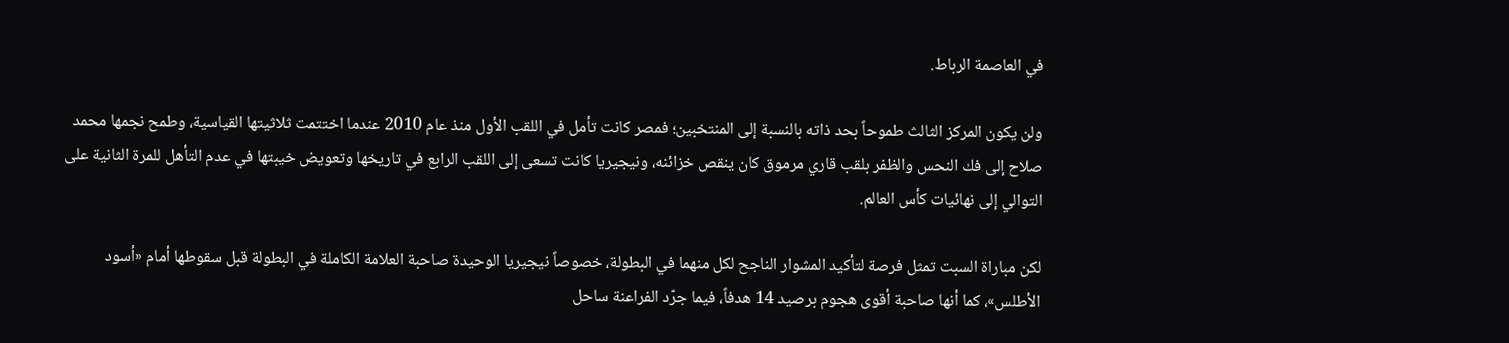في العاصمة الرباط.

ولن يكون المركز الثالث طموحاً بحد ذاته بالنسبة إلى المنتخبين؛ فمصر كانت تأمل في اللقب الأول منذ عام 2010 عندما اختتمت ثلاثيتها القياسية، وطمح نجمها محمد صلاح إلى فك النحس والظفر بلقب قاري مرموق كان ينقص خزائنه، ونيجيريا كانت تسعى إلى اللقب الرابع في تاريخها وتعويض خيبتها في عدم التأهل للمرة الثانية على التوالي إلى نهائيات كأس العالم.

لكن مباراة السبت تمثل فرصة لتأكيد المشوار الناجح لكل منهما في البطولة، خصوصاً نيجيريا الوحيدة صاحبة العلامة الكاملة في البطولة قبل سقوطها أمام «أسود الأطلس»، كما أنها صاحبة أقوى هجوم برصيد 14 هدفاً، فيما جرّد الفراعنة ساحل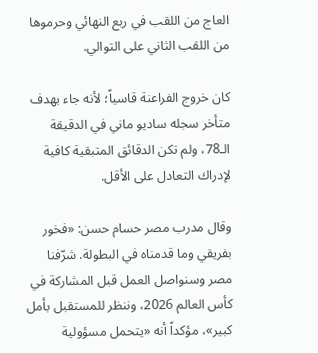العاج من اللقب في ربع النهائي وحرموها من اللقب الثاني على التوالي.

كان خروج الفراعنة قاسياً؛ لأنه جاء بهدف متأخر سجله ساديو ماني في الدقيقة الـ78، ولم تكن الدقائق المتبقية كافية لإدراك التعادل على الأقل.

وقال مدرب مصر حسام حسن: «فخور بفريقي وما قدمناه في البطولة. شرّفنا مصر وسنواصل العمل قبل المشاركة في كأس العالم 2026، وننظر للمستقبل بأمل كبير»، مؤكداً أنه «يتحمل مسؤولية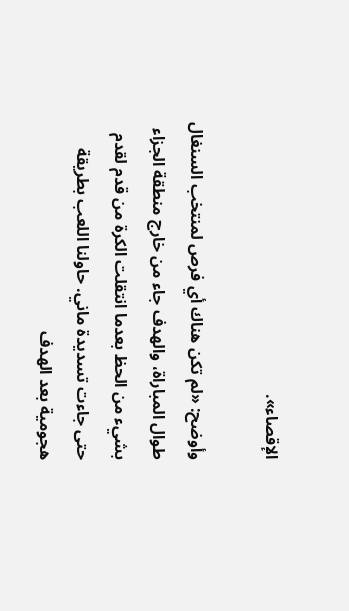الإقصاء».

وأوضح: «لم تكن هناك أي فرص لمنتخب السنغال طوال المباراة، والهدف جاء من خارج منطقة الجزاء بشيء من الحظ بعدما انتقلت الكرة من قدم لقدم حتى جاءت تسديدة ماني. حاولنا اللعب بطريقة هجومية بعد الهدف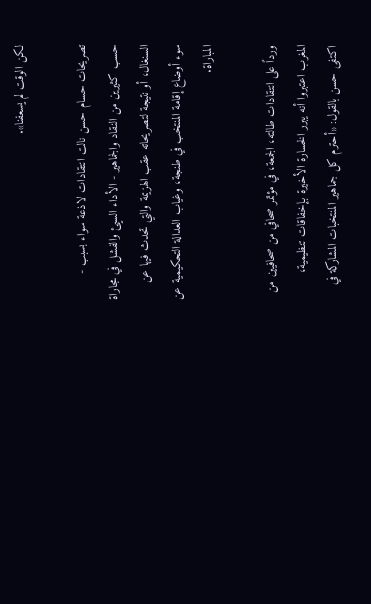لكن الوقت لم يسعفنا».

تصريحات حسام حسن نالت انتقادات لاذعة سواء بسبب - حسب كثيرين من النقاد والجماهير - الأداء السيئ والفشل في مجاراة السنغال، أو نتيجة لتصريحاته عقب الهزيمة والتي تحدث فيها عن سوء أوضاع إقامة المنتخب في طنجة، وغياب العدالة التحكيمية عن المباراة.

ورداً على انتقادات طالته، الجمعة، في مؤتمر صحافي من صحافيين من المغرب اعتبروا أنه يبرر الخسارة الأخيرة بإخفاقات تنظيمية، اكتفى حسن بالقول: «أحترم كل جماهير المنتخبات المشاركة في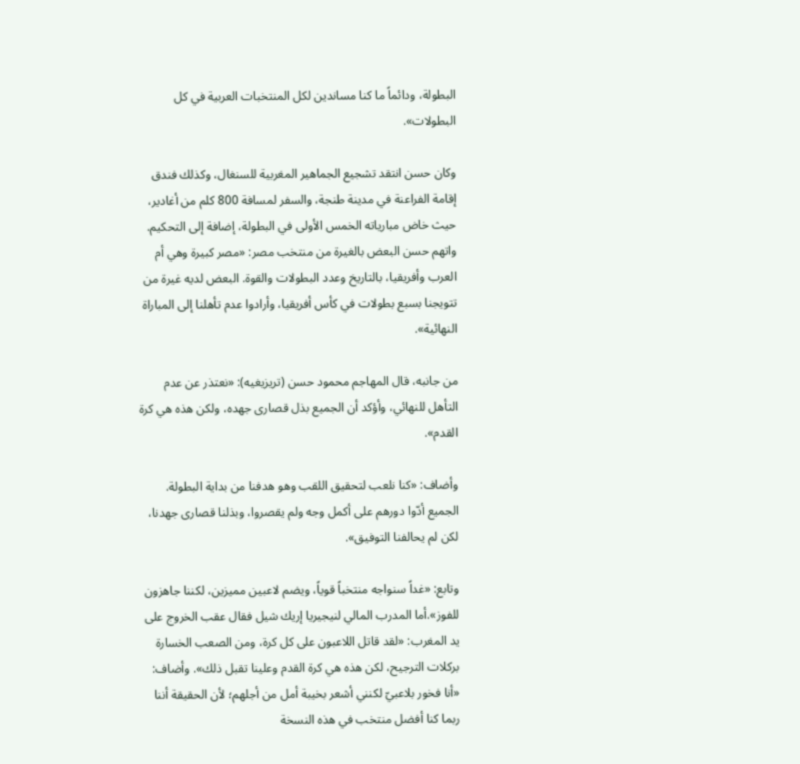البطولة، ودائماً ما كنا مساندين لكل المنتخبات العربية في كل البطولات».

وكان حسن انتقد تشجيع الجماهير المغربية للسنغال، وكذلك فندق إقامة الفراعنة في مدينة طنجة، والسفر لمسافة 800 كلم من أغادير، حيث خاض مبارياته الخمس الأولى في البطولة، إضافة إلى التحكيم. واتهم حسن البعض بالغيرة من منتخب مصر: «مصر كبيرة وهي أم العرب وأفريقيا، بالتاريخ وعدد البطولات والقوة. البعض لديه غيرة من تتويجنا بسبع بطولات في كأس أفريقيا، وأرادوا عدم تأهلنا إلى المباراة النهائية».

من جانبه، قال المهاجم محمود حسن (تريزيغيه): «نعتذر عن عدم التأهل للنهائي، وأؤكد أن الجميع بذل قصارى جهده، ولكن هذه هي كرة القدم».

وأضاف: «كنا نلعب لتحقيق اللقب وهو هدفنا من بداية البطولة. الجميع أدّوا دورهم على أكمل وجه ولم يقصروا، وبذلنا قصارى جهدنا، لكن لم يحالفنا التوفيق».

وتابع: «غداً سنواجه منتخباً قوياً، ويضم لاعبين مميزين، لكننا جاهزون للفوز».أما المدرب المالي لنيجيريا إريك شيل فقال عقب الخروج على يد المغرب: «لقد قاتل اللاعبون على كل كرة، ومن الصعب الخسارة بركلات الترجيح، لكن هذه هي كرة القدم وعلينا تقبل ذلك». وأضاف: «أنا فخور بلاعبيّ لكنني أشعر بخيبة أمل من أجلهم؛ لأن الحقيقة أننا ربما كنا أفضل منتخب في هذه النسخة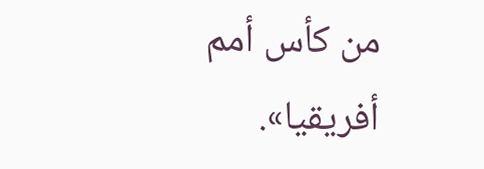من كأس أمم أفريقيا».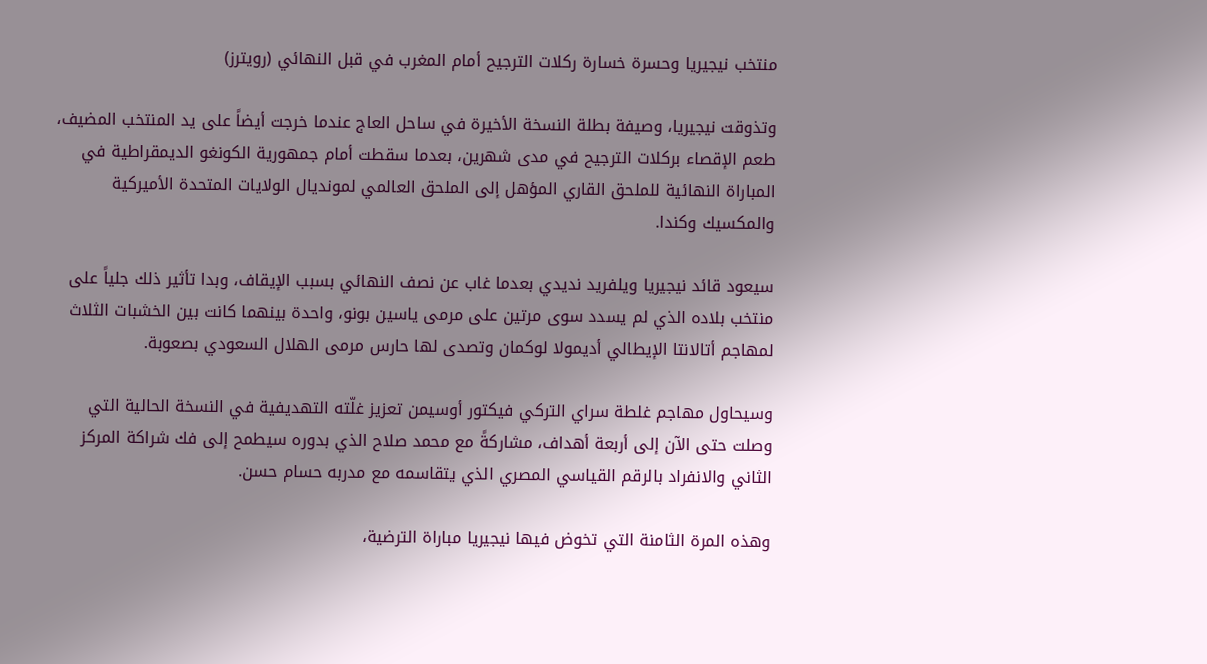منتخب نيجيريا وحسرة خسارة ركلات الترجيح أمام المغرب في قبل النهائي (رويترز)

وتذوقت نيجيريا، وصيفة بطلة النسخة الأخيرة في ساحل العاج عندما خرجت أيضاً على يد المنتخب المضيف، طعم الإقصاء بركلات الترجيح في مدى شهرين، بعدما سقطت أمام جمهورية الكونغو الديمقراطية في المباراة النهائية للملحق القاري المؤهل إلى الملحق العالمي لمونديال الولايات المتحدة الأميركية والمكسيك وكندا.

سيعود قائد نيجيريا ويلفريد نديدي بعدما غاب عن نصف النهائي بسبب الإيقاف، وبدا تأثير ذلك جلياً على منتخب بلاده الذي لم يسدد سوى مرتين على مرمى ياسين بونو، واحدة بينهما كانت بين الخشبات الثلاث لمهاجم أتالانتا الإيطالي أديمولا لوكمان وتصدى لها حارس مرمى الهلال السعودي بصعوبة.

وسيحاول مهاجم غلطة سراي التركي فيكتور أوسيمن تعزيز غلّته التهديفية في النسخة الحالية التي وصلت حتى الآن إلى أربعة أهداف، مشاركةً مع محمد صلاح الذي بدوره سيطمح إلى فك شراكة المركز الثاني والانفراد بالرقم القياسي المصري الذي يتقاسمه مع مدربه حسام حسن.

وهذه المرة الثامنة التي تخوض فيها نيجيريا مباراة الترضية،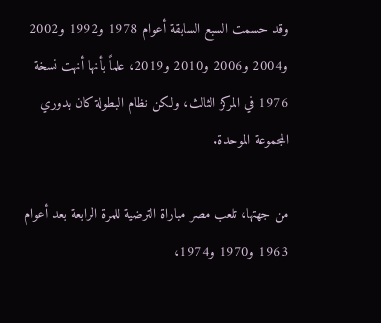وقد حسمت السبع السابقة أعوام 1978 و1992 و2002 و2004 و2006 و2010 و2019، علماً بأنها أنهت نسخة 1976 في المركز الثالث، ولكن نظام البطولة كان بدوري المجموعة الموحدة.

من جهتها، تلعب مصر مباراة الترضية للمرة الرابعة بعد أعوام 1963 و1970 و1974،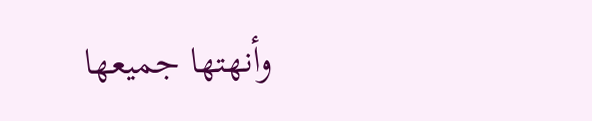وأنهتها جميعها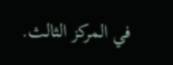في المركز الثالث.